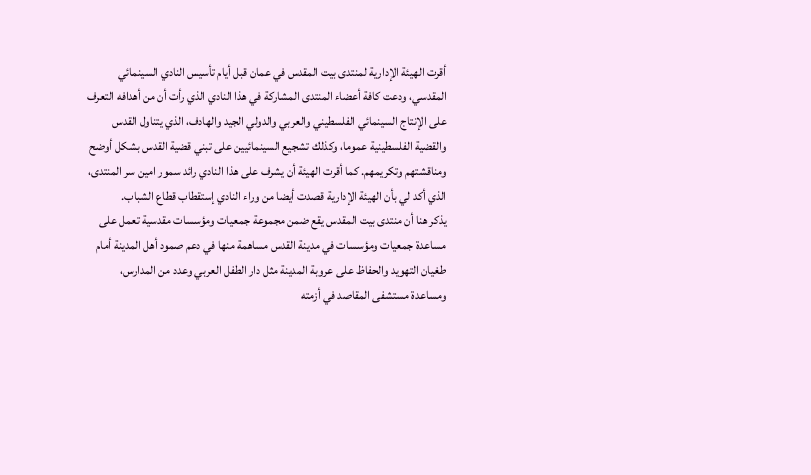أقرت الهيئة الإدارية لمنتدى بيت المقدس في عمان قبل أيام تأسيس النادي السينمائي المقدسي، ودعت كافة أعضاء المنتدى المشاركة في هذا النادي الذي رأت أن من أهدافه التعرف على الإنتاج السينمائي الفلسطيني والعربي والدولي الجيد والهادف، الذي يتناول القدس والقضية الفلسطينية عموما، وكذلك تشجيع السينمائيين على تبني قضية القدس بشكل أوضح ومناقشتهم وتكريمهم. كما أقرت الهيئة أن يشرف على هذا النادي رائد سمور امين سر المنتدى، الذي أكد لي بأن الهيئة الإدارية قصدت أيضا من وراء النادي إستقطاب قطاع الشباب.
يذكر هنا أن منتدى بيت المقدس يقع ضمن مجموعة جمعيات ومؤسسات مقدسية تعمل على مساعدة جمعيات ومؤسسات في مدينة القدس مساهمة منها في دعم صمود أهل المدينة أمام طغيان التهويد والحفاظ على عروبة المدينة مثل دار الطفل العربي وعدد من المدارس، ومساعدة مستشفى المقاصد في أزمته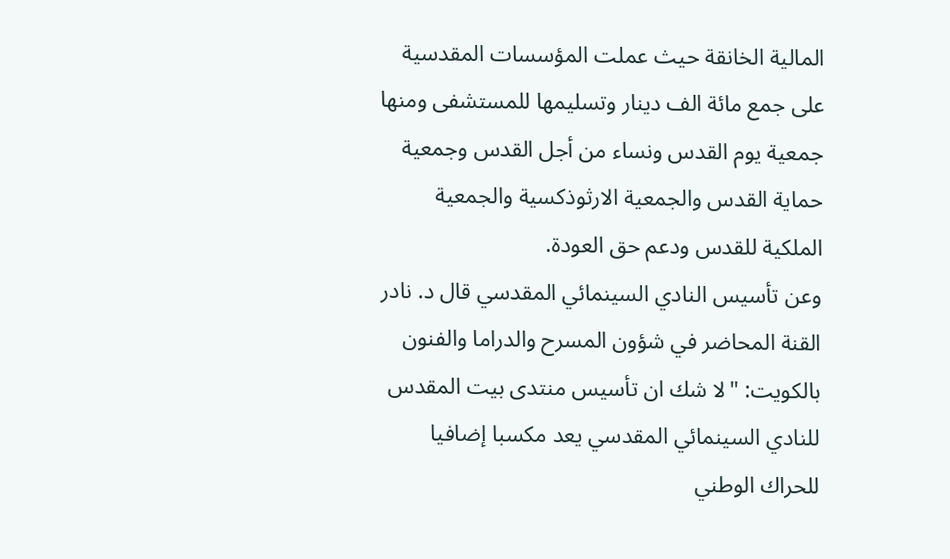المالية الخانقة حيث عملت المؤسسات المقدسية على جمع مائة الف دينار وتسليمها للمستشفى ومنها جمعية يوم القدس ونساء من أجل القدس وجمعية حماية القدس والجمعية الارثوذكسية والجمعية الملكية للقدس ودعم حق العودة.
وعن تأسيس النادي السينمائي المقدسي قال د. نادر القنة المحاضر في شؤون المسرح والدراما والفنون بالكويت: "لا شك ان تأسيس منتدى بيت المقدس للنادي السينمائي المقدسي يعد مكسبا إضافيا للحراك الوطني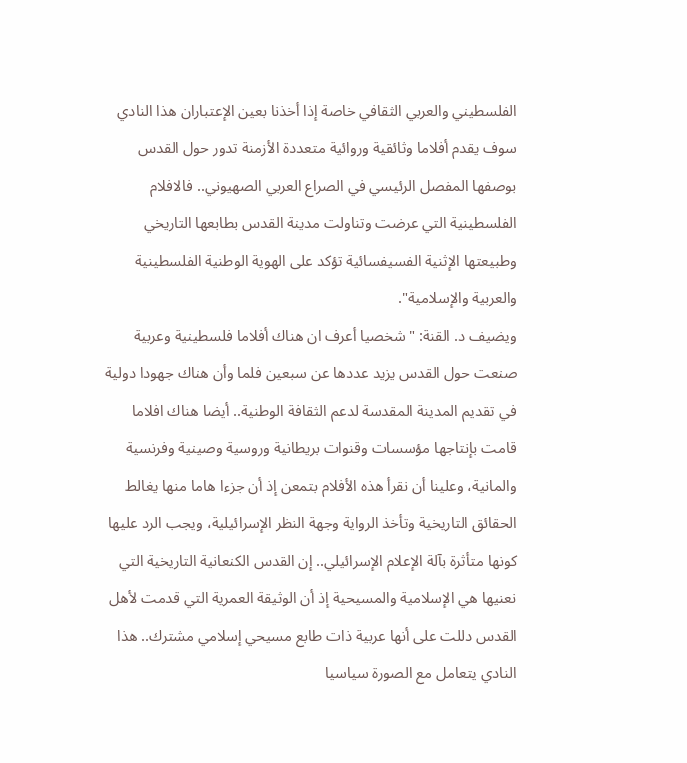الفلسطيني والعربي الثقافي خاصة إذا أخذنا بعين الإعتباران هذا النادي سوف يقدم أفلاما وثائقية وروائية متعددة الأزمنة تدور حول القدس بوصفها المفصل الرئيسي في الصراع العربي الصهيوني.. فالافلام الفلسطينية التي عرضت وتناولت مدينة القدس بطابعها التاريخي وطبيعتها الإثنية الفسيفسائية تؤكد على الهوية الوطنية الفلسطينية والعربية والإسلامية".
ويضيف د. القنة: "شخصيا أعرف ان هناك أفلاما فلسطينية وعربية صنعت حول القدس يزيد عددها عن سبعين فلما وأن هناك جهودا دولية في تقديم المدينة المقدسة لدعم الثقافة الوطنية.. أيضا هناك افلاما قامت بإنتاجها مؤسسات وقنوات بريطانية وروسية وصينية وفرنسية والمانية، وعلينا أن نقرأ هذه الأفلام بتمعن إذ أن جزءا هاما منها يغالط الحقائق التاريخية وتأخذ الرواية وجهة النظر الإسرائيلية، ويجب الرد عليها كونها متأثرة بآلة الإعلام الإسرائيلي.. إن القدس الكنعانية التاريخية التي نعنيها هي الإسلامية والمسيحية إذ أن الوثيقة العمرية التي قدمت لأهل القدس دللت على أنها عربية ذات طابع مسيحي إسلامي مشترك.. هذا النادي يتعامل مع الصورة سياسيا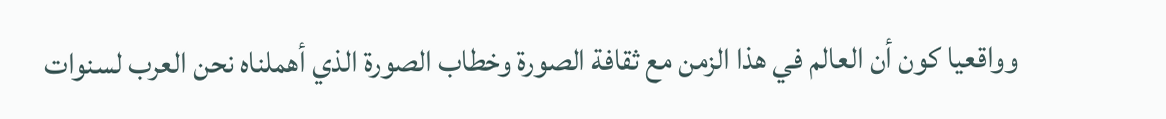وواقعيا كون أن العالم في هذا الزمن مع ثقافة الصورة وخطاب الصورة الذي أهملناه نحن العرب لسنوات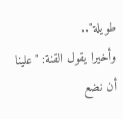طويلة"..
وأخيرا يقول القنة: "علينا أن نضع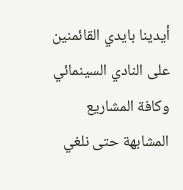أيدينا بايدي القائمنين على النادي السينمائي وكافة المشاريع المشابهة حتى نلغي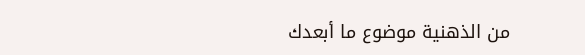من الذهنية موضوع ما أبعدك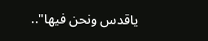ياقدس ونحن فيها"..